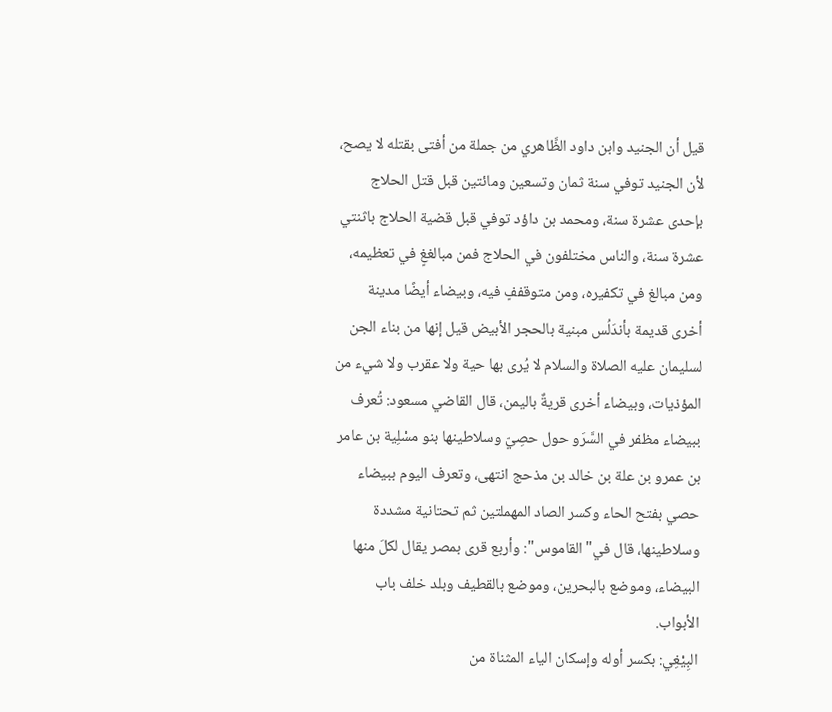قيل أن الجنيد وابن داود الظَّاهري من جملة من أفتى بقتله لا يصح، لأن الجنيد توفي سنة ثمان وتسعين ومائتين قبل قتل الحلاج بإحدى عشرة سنة، ومحمد بن داؤد توفي قبل قضية الحلاج باثنتي عشرة سنة، والناس مختلفون في الحلاج فمن مبالغغٍ في تعظيمه، ومن مبالغ في تكفيره، ومن متوقففٍ فيه، وبيضاء أيضًا مدينة أخرى قديمة بأندَلُس مبنية بالحجر الأبيض قيل إنها من بناء الجن لسليمان عليه الصلاة والسلام لا يُرى بها حية ولا عقرب ولا شيء من المؤذيات، وبيضاء أخرى قريةٌ باليمن، قال القاضي مسعود: تُعرف ببيضاء مظفر في السَّرَو حول حصِيّ وسلاطينها بنو مسْلِية بن عامر بن عمرو بن علة بن خالد بن مذحج انتهى، وتعرف اليوم ببيضاء حصي بفتح الحاء وكسر الصاد المهملتين ثم تحتانية مشددة وسلاطينها، قال في"القاموس": وأربع قرى بمصر يقال لكلَ منها البيضاء، وموضع بالبحرين، وموضع بالقطيف وبلد خلف باب الأبواب.
البِيْغِي: بكسر أوله وإسكان الياء المثناة من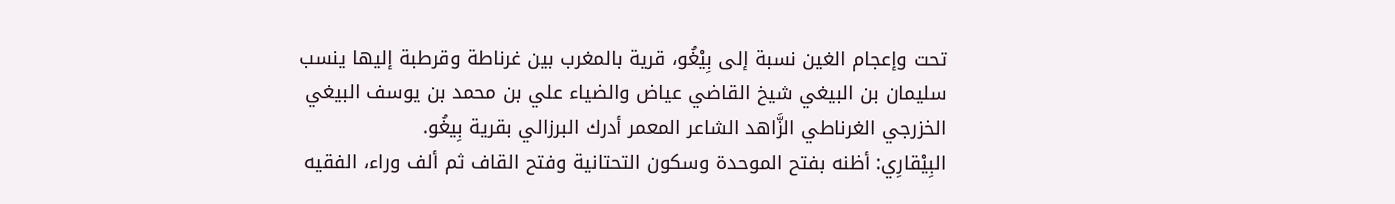تحت وإعجام الغين نسبة إلى بِيْغُو، قرية بالمغرب بين غرناطة وقرطبة إليها ينسب سليمان بن البيغي شيخ القاضي عياض والضياء علي بن محمد بن يوسف البيغي الخزرجي الغرناطي الزَّاهد الشاعر المعمر أدرك البرزالي بقرية بِيغُو.
البِيْقارِي: أظنه بفتح الموحدة وسكون التحتانية وفتح القاف ثم ألف وراء، الفقيه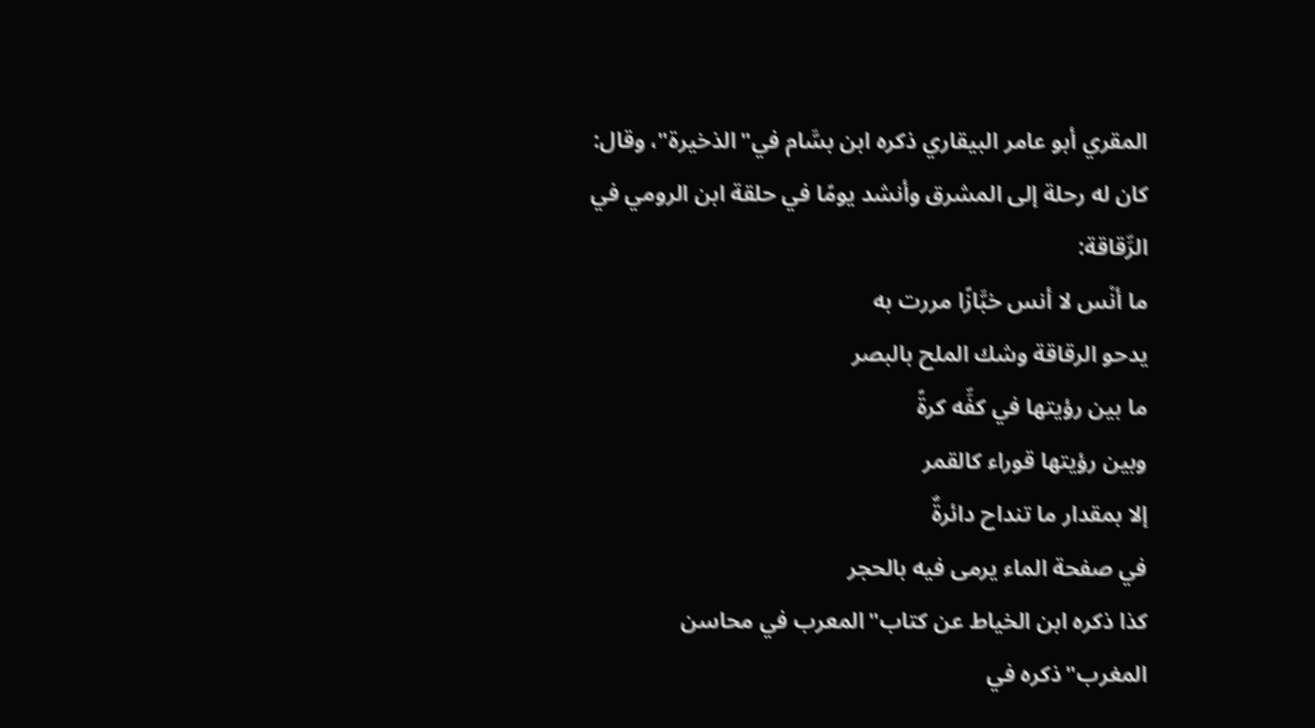المقري أبو عامر البيقاري ذكره ابن بسَّام في"الذخيرة"، وقال: كان له رحلة إلى المشرق وأنشد يومًا في حلقة ابن الرومي في الرِّقاقة:
ما أنْس لا أنس خبَّازًا مررت به
يدحو الرقاقة وشك الملح بالبصر
ما بين رؤيتها في كفِّه كرةً
وبين رؤيتها قوراء كالقمر
إلا بمقدار ما تنداح دائرةٌ
في صفحة الماء يرمى فيه بالحجر
كذا ذكره ابن الخياط عن كتاب"المعرب في محاسن المغرب"ذكره في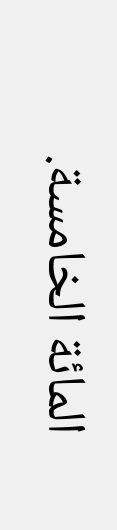المائة الخامسة.